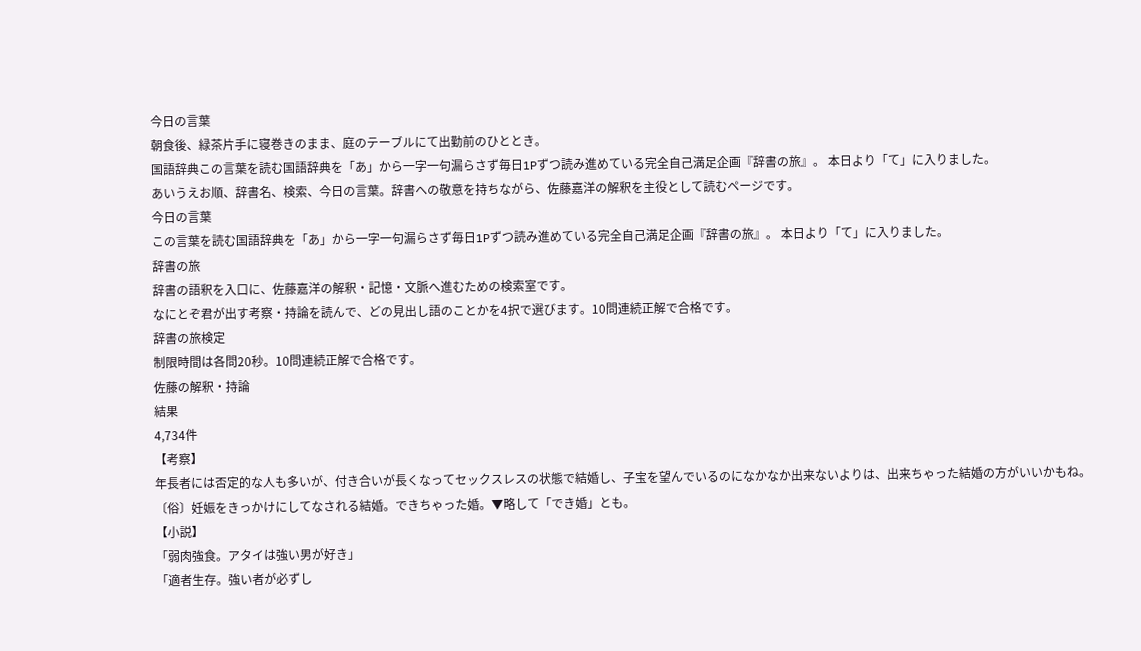今日の言葉
朝食後、緑茶片手に寝巻きのまま、庭のテーブルにて出勤前のひととき。
国語辞典この言葉を読む国語辞典を「あ」から一字一句漏らさず毎日1Pずつ読み進めている完全自己満足企画『辞書の旅』。 本日より「て」に入りました。
あいうえお順、辞書名、検索、今日の言葉。辞書への敬意を持ちながら、佐藤嘉洋の解釈を主役として読むページです。
今日の言葉
この言葉を読む国語辞典を「あ」から一字一句漏らさず毎日1Pずつ読み進めている完全自己満足企画『辞書の旅』。 本日より「て」に入りました。
辞書の旅
辞書の語釈を入口に、佐藤嘉洋の解釈・記憶・文脈へ進むための検索室です。
なにとぞ君が出す考察・持論を読んで、どの見出し語のことかを4択で選びます。10問連続正解で合格です。
辞書の旅検定
制限時間は各問20秒。10問連続正解で合格です。
佐藤の解釈・持論
結果
4,734件
【考察】
年長者には否定的な人も多いが、付き合いが長くなってセックスレスの状態で結婚し、子宝を望んでいるのになかなか出来ないよりは、出来ちゃった結婚の方がいいかもね。
〔俗〕妊娠をきっかけにしてなされる結婚。できちゃった婚。▼略して「でき婚」とも。
【小説】
「弱肉強食。アタイは強い男が好き」
「適者生存。強い者が必ずし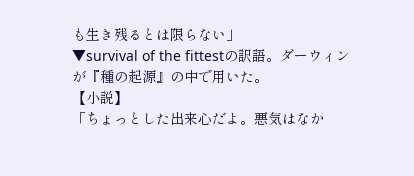も生き残るとは限らない」
▼survival of the fittestの訳語。ダーウィンが『種の起源』の中で用いた。
【小説】
「ちょっとした出来心だよ。悪気はなか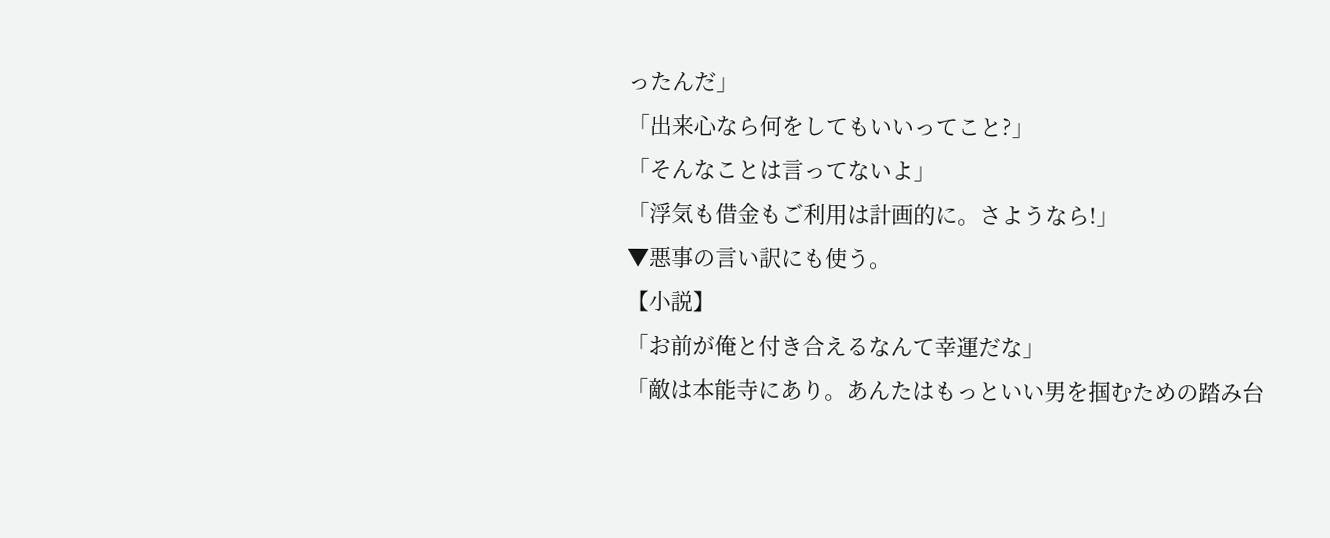ったんだ」
「出来心なら何をしてもいいってこと?」
「そんなことは言ってないよ」
「浮気も借金もご利用は計画的に。さようなら!」
▼悪事の言い訳にも使う。
【小説】
「お前が俺と付き合えるなんて幸運だな」
「敵は本能寺にあり。あんたはもっといい男を掴むための踏み台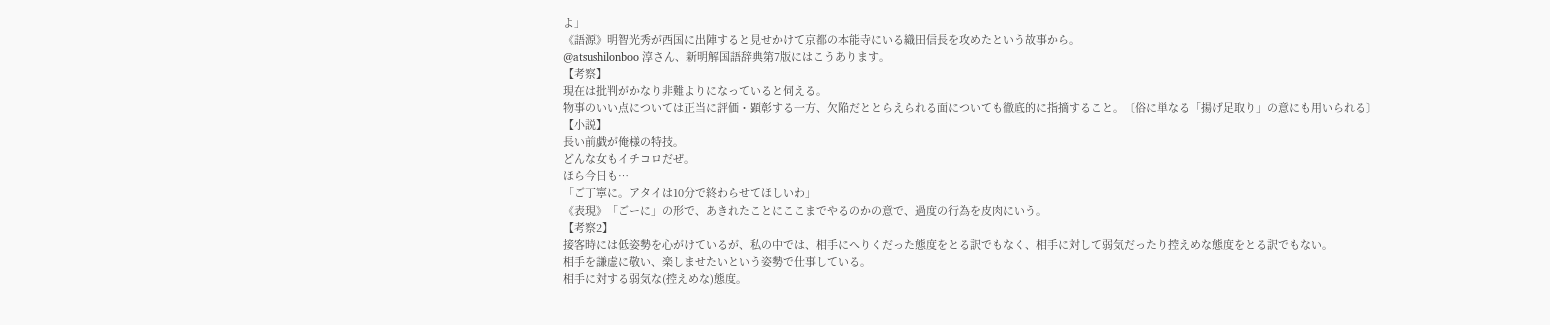よ」
《語源》明智光秀が西国に出陣すると見せかけて京都の本能寺にいる織田信長を攻めたという故事から。
@atsushilonboo 淳さん、新明解国語辞典第7版にはこうあります。
【考察】
現在は批判がかなり非難よりになっていると伺える。
物事のいい点については正当に評価・顕彰する一方、欠陥だととらえられる面についても徹底的に指摘すること。〔俗に単なる「揚げ足取り」の意にも用いられる〕
【小説】
長い前戯が俺様の特技。
どんな女もイチコロだぜ。
ほら今日も…
「ご丁寧に。アタイは10分で終わらせてほしいわ」
《表現》「ごーに」の形で、あきれたことにここまでやるのかの意で、過度の行為を皮肉にいう。
【考察2】
接客時には低姿勢を心がけているが、私の中では、相手にへりくだった態度をとる訳でもなく、相手に対して弱気だったり控えめな態度をとる訳でもない。
相手を謙虚に敬い、楽しませたいという姿勢で仕事している。
相手に対する弱気な(控えめな)態度。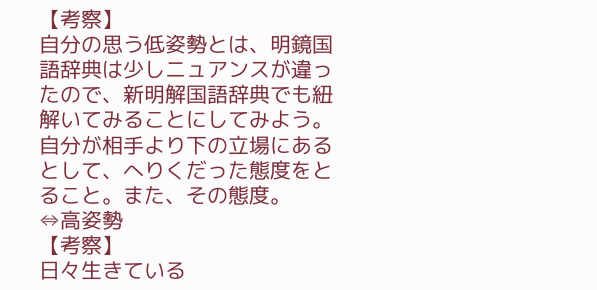【考察】
自分の思う低姿勢とは、明鏡国語辞典は少しニュアンスが違ったので、新明解国語辞典でも紐解いてみることにしてみよう。
自分が相手より下の立場にあるとして、へりくだった態度をとること。また、その態度。
⇔高姿勢
【考察】
日々生きている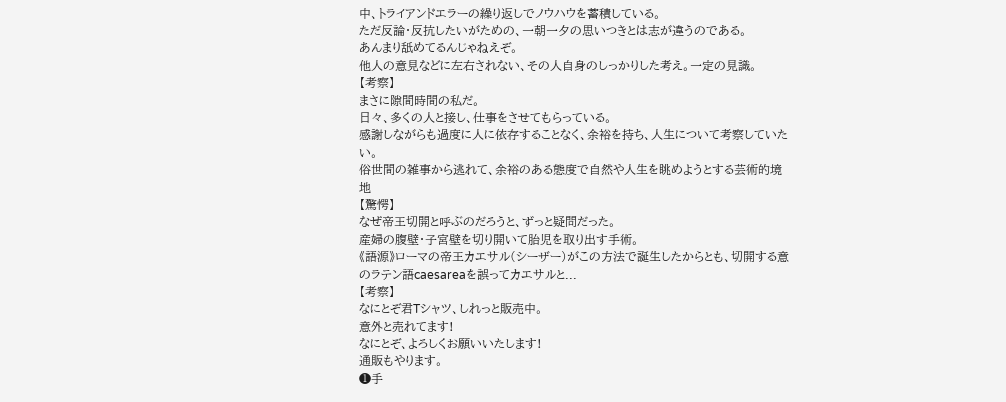中、トライアンドエラーの繰り返しでノウハウを蓄積している。
ただ反論・反抗したいがための、一朝一夕の思いつきとは志が違うのである。
あんまり舐めてるんじゃねえぞ。
他人の意見などに左右されない、その人自身のしっかりした考え。一定の見識。
【考察】
まさに隙間時間の私だ。
日々、多くの人と接し、仕事をさせてもらっている。
感謝しながらも過度に人に依存することなく、余裕を持ち、人生について考察していたい。
俗世間の雑事から逃れて、余裕のある態度で自然や人生を眺めようとする芸術的境地
【驚愕】
なぜ帝王切開と呼ぶのだろうと、ずっと疑問だった。
産婦の腹壁・子宮壁を切り開いて胎児を取り出す手術。
《語源》ローマの帝王カエサル(シーザー)がこの方法で誕生したからとも、切開する意のラテン語caesareaを誤ってカエサルと...
【考察】
なにとぞ君Tシャツ、しれっと販売中。
意外と売れてます!
なにとぞ、よろしくお願いいたします!
通販もやります。
❶手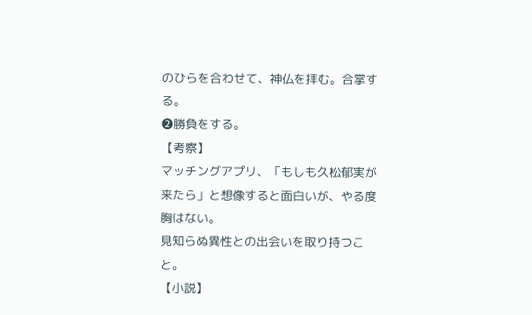のひらを合わせて、神仏を拝む。合掌する。
❷勝負をする。
【考察】
マッチングアプリ、「もしも久松郁実が来たら」と想像すると面白いが、やる度胸はない。
見知らぬ異性との出会いを取り持つこと。
【小説】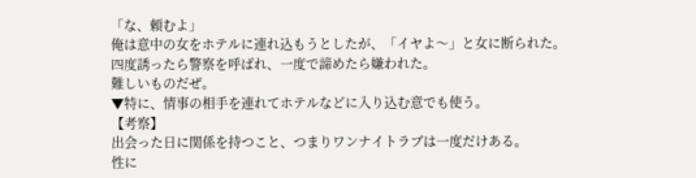「な、頼むよ」
俺は意中の女をホテルに連れ込もうとしたが、「イヤよ〜」と女に断られた。
四度誘ったら警察を呼ばれ、一度で諦めたら嫌われた。
難しいものだぜ。
▼特に、情事の相手を連れてホテルなどに入り込む意でも使う。
【考察】
出会った日に関係を持つこと、つまりワンナイトラブは一度だけある。
性に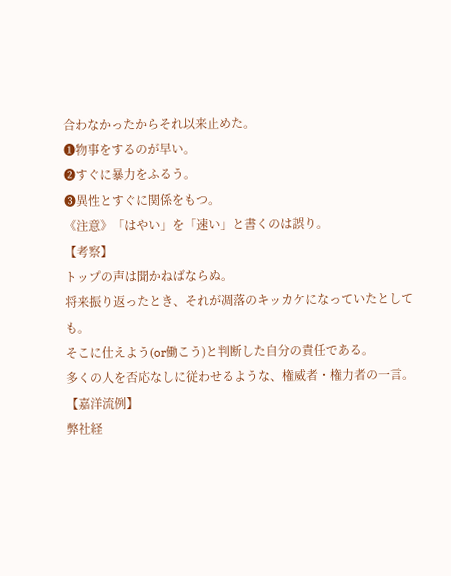合わなかったからそれ以来止めた。
❶物事をするのが早い。
❷すぐに暴力をふるう。
❸異性とすぐに関係をもつ。
《注意》「はやい」を「速い」と書くのは誤り。
【考察】
トップの声は聞かねばならぬ。
将来振り返ったとき、それが凋落のキッカケになっていたとしても。
そこに仕えよう(or働こう)と判断した自分の責任である。
多くの人を否応なしに従わせるような、権威者・権力者の一言。
【嘉洋流例】
弊社経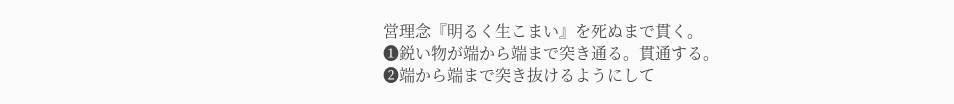営理念『明るく生こまい』を死ぬまで貫く。
❶鋭い物が端から端まで突き通る。貫通する。
❷端から端まで突き抜けるようにして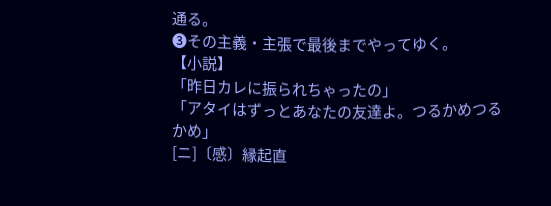通る。
❸その主義・主張で最後までやってゆく。
【小説】
「昨日カレに振られちゃったの」
「アタイはずっとあなたの友達よ。つるかめつるかめ」
[ニ]〔感〕縁起直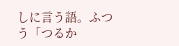しに言う語。ふつう「つるか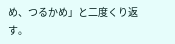め、つるかめ」と二度くり返す。